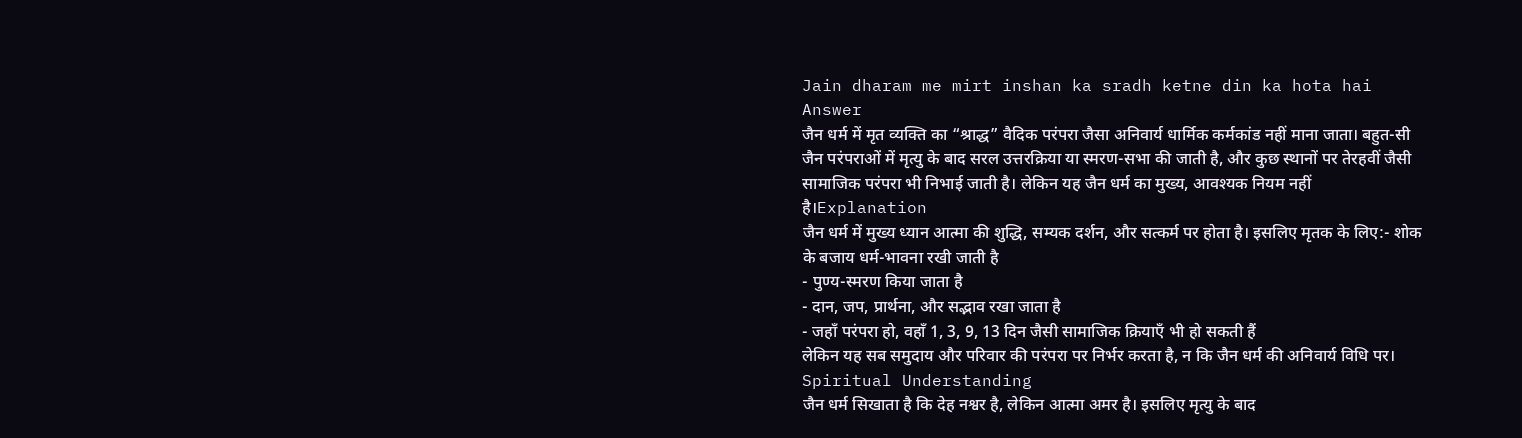Jain dharam me mirt inshan ka sradh ketne din ka hota hai
Answer
जैन धर्म में मृत व्यक्ति का “श्राद्ध” वैदिक परंपरा जैसा अनिवार्य धार्मिक कर्मकांड नहीं माना जाता। बहुत-सी जैन परंपराओं में मृत्यु के बाद सरल उत्तरक्रिया या स्मरण-सभा की जाती है, और कुछ स्थानों पर तेरहवीं जैसी सामाजिक परंपरा भी निभाई जाती है। लेकिन यह जैन धर्म का मुख्य, आवश्यक नियम नहीं है।Explanation
जैन धर्म में मुख्य ध्यान आत्मा की शुद्धि, सम्यक दर्शन, और सत्कर्म पर होता है। इसलिए मृतक के लिए:- शोक के बजाय धर्म-भावना रखी जाती है
- पुण्य-स्मरण किया जाता है
- दान, जप, प्रार्थना, और सद्भाव रखा जाता है
- जहाँ परंपरा हो, वहाँ 1, 3, 9, 13 दिन जैसी सामाजिक क्रियाएँ भी हो सकती हैं
लेकिन यह सब समुदाय और परिवार की परंपरा पर निर्भर करता है, न कि जैन धर्म की अनिवार्य विधि पर।
Spiritual Understanding
जैन धर्म सिखाता है कि देह नश्वर है, लेकिन आत्मा अमर है। इसलिए मृत्यु के बाद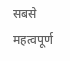सबसे महत्वपूर्ण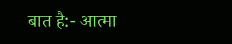बात है:- आत्मा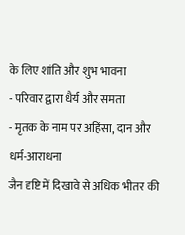के लिए शांति और शुभ भावना
- परिवार द्वारा धैर्य और समता
- मृतक के नाम पर अहिंसा, दान और धर्म-आराधना
जैन दृष्टि में दिखावे से अधिक भीतर की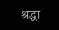श्रद्धा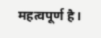महत्वपूर्ण है।